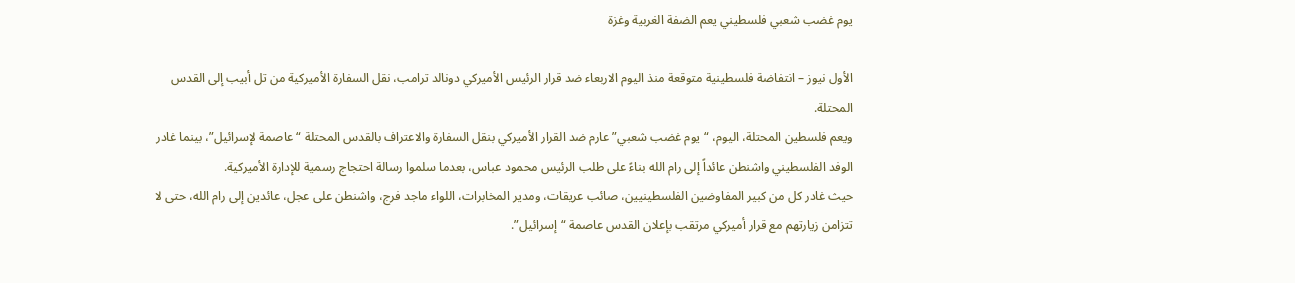يوم غضب شعبي فلسطيني يعم الضفة الغربية وغزة

الأول نيوز – انتفاضة فلسطينية متوقعة منذ اليوم الاربعاء ضد قرار الرئيس الأميركي دونالد ترامب، نقل السفارة الأميركية من تل أبيب إلى القدس المحتلة.
ويعم فلسطين المحتلة، اليوم، “يوم غضب شعبي” عارم ضد القرار الأميركي بنقل السفارة والاعتراف بالقدس المحتلة “عاصمة لإسرائيل”، بينما غادر الوفد الفلسطيني واشنطن عائداً إلى رام الله بناءً على طلب الرئيس محمود عباس، بعدما سلموا رسالة احتجاج رسمية للإدارة الأميركية.
حيث غادر كل من كبير المفاوضين الفلسطينيين، صائب عريقات، ومدير المخابرات، اللواء ماجد فرج، واشنطن على عجل، عائدين إلى رام الله، حتى لا تتزامن زيارتهم مع قرار أميركي مرتقب بإعلان القدس عاصمة “إسرائيل”.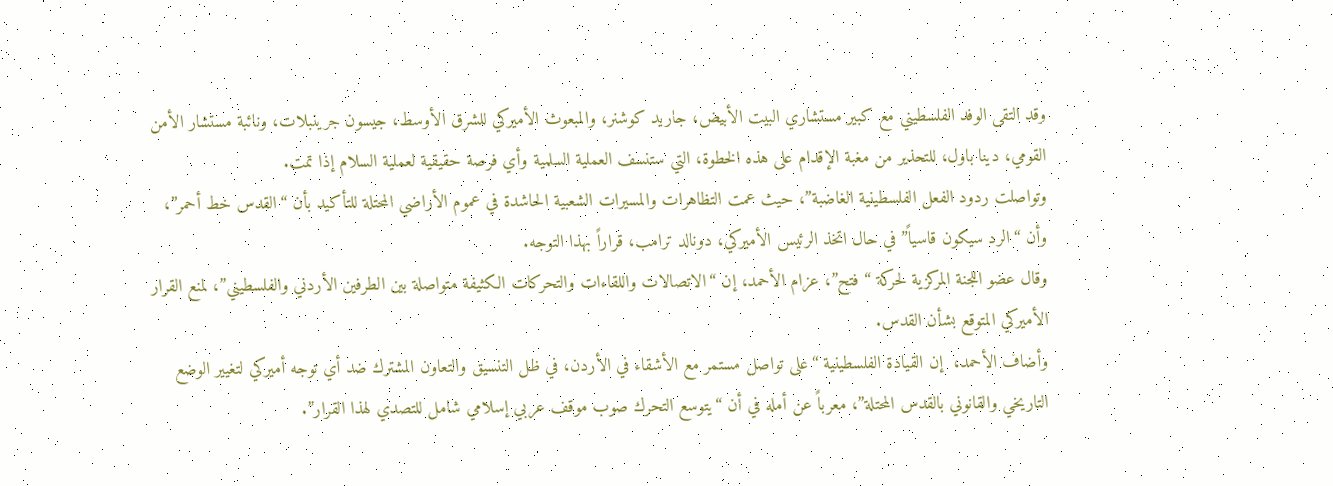وقد التقى الوفد الفلسطيني مع كبير مستشاري البيت الأبيض، جاريد كوشنر، والمبعوث الأميركي للشرق الأوسط، جيسون جرينبلات، ونائبة مستشار الأمن القومي، دينا باول، للتحذير من مغبة الإقدام على هذه الخطوة، التي ستنسف العملية السلمية وأي فرصة حقيقية لعملية السلام إذا تمت.
وتواصلت ردود الفعل الفلسطينية الغاضبة”، حيث عمت التظاهرات والمسيرات الشعبية الحاشدة في عموم الأراضي المحتلة للتأكيد بأن “القدس خط أحمر”، وأن “الرد سيكون قاسياً” في حال اتخذ الرئيس الأميركي، دونالد ترامب، قراراً بهذا التوجه.
وقال عضو اللجنة المركزية لحركة “فتح”، عزام الأحمد، إن “الاتصالات واللقاءات والتحركات الكثيفة متواصلة بين الطرفين الأردني والفلسطيني”، لمنع القرار الأميركي المتوقع بشأن القدس.
وأضاف الأحمد،  إن القيادة الفلسطينية “على تواصل مستمر مع الأشقاء في الأردن، في ظل التنسيق والتعاون المشترك ضد أي توجه أميركي لتغيير الوضع التاريخي والقانوني بالقدس المحتلة”، معرباً عن أمله في أن “يتوسع التحرك صوب موقف عربي إسلامي شامل للتصدي لهذا القرار”.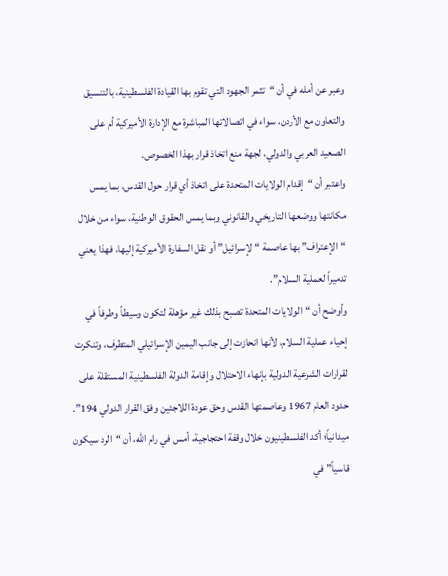وعبر عن أمله في أن “تثمر الجهود التي تقوم بها القيادة الفلسطينية، بالتنسيق والتعاون مع الأردن، سواء في اتصالاتها المباشرة مع الإدارة الأميركية أم على الصعيد العربي والدولي، لجهة منع اتخاذ قرار بهذا الخصوص.
واعتبر أن “إقدام الولايات المتحدة على اتخاذ أي قرار حول القدس، بما يمس مكانتها ووضعها التاريخي والقانوني وبما يمس الحقوق الوطنية، سواء من خلال “الإعتراف” بها عاصمة “لإسرائيل” أو نقل السفارة الأميركية إليها، فهذا يعني تدميراً لعملية السلام”.
وأوضح أن “الولايات المتحدة تصبح بذلك غير مؤهلة لتكون وسيطاً وطرفاً في إحياء عملية السلام، لأنها انحازت إلى جانب اليمين الإسرائيلي المتطرف، وتنكرت لقرارات الشرعية الدولية بإنهاء الاحتلال وإقامة الدولة الفلسطينية المستقلة على حدود العام 1967 وعاصمتها القدس وحق عودة اللاجئين وفق القرار الدولي 194”.
ميدانياً؛ أكد الفلسطينيون خلال وقفة احتجاجية، أمس في رام الله، أن “الرد سيكون قاسياً” في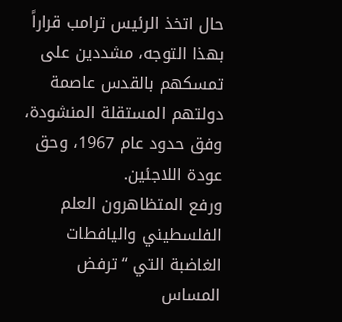حال اتخذ الرئيس ترامب قراراً بهذا التوجه، مشددين على تمسكهم بالقدس عاصمة دولتهم المستقلة المنشودة، وفق حدود عام 1967، وحق عودة اللاجئين.
ورفع المتظاهرون العلم الفلسطيني واليافطات الغاضبة التي “ترفض المساس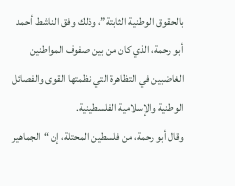بالحقوق الوطنية الثابتة”، وذلك وفق الناشط أحمد أبو رحمة، الذي كان من بين صفوف المواطنين الغاضبين في التظاهرة التي نظمتها القوى والفصائل الوطنية والإسلامية الفلسطينية.
وقال أبو رحمة، من فلسطين المحتلة، إن “الجماهير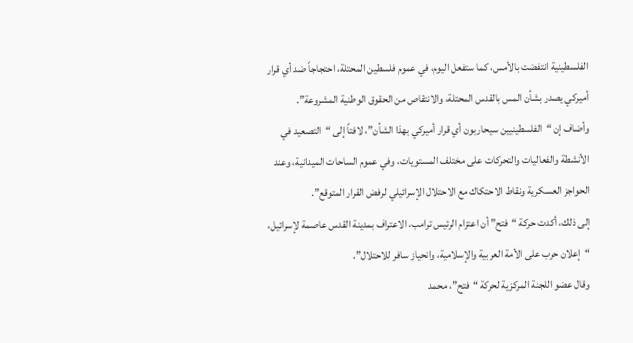الفلسطينية انتفضت بالأمس، كما ستفعل اليوم، في عموم فلسطين المحتلة، احتجاجاً ضد أي قرار أميركي يصدر بشأن المس بالقدس المحتلة، والانتقاص من الحقوق الوطنية المشروعة”.
وأضاف إن “الفلسطينيين سيحاربون أي قرار أميركي بهذا الشأن”، لافتاً إلى “التصعيد في الأنشطة والفعاليات والتحركات على مختلف المستويات، وفي عموم الساحات الميدانية، وعند الحواجز العسكرية ونقاط الاحتكاك مع الاحتلال الإسرائيلي لرفض القرار المتوقع”.
إلى ذلك، أكدت حركة “فتح” أن اعتزام الرئيس ترامب، الاعتراف بمدينة القدس عاصمة لإسرائيل، “إعلان حرب على الأمة العربية والإسلامية، وانحياز سافر للاحتلال”.
وقال عضو اللجنة المركزية لحركة “فتح”، محمد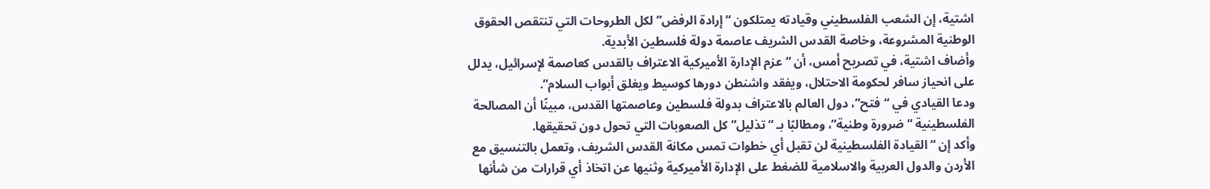اشتية، إن الشعب الفلسطيني وقيادته يمتلكون “إرادة الرفض” لكل الطروحات التي تنتقص الحقوق الوطنية المشروعة، وخاصة القدس الشريف عاصمة دولة فلسطين الأبدية.
وأضاف اشتية، في تصريح أمس، أن “عزم الإدارة الأميركية الاعتراف بالقدس كعاصمة لإسرائيل، يدلل على انحياز سافر لحكومة الاحتلال، ويفقد واشنطن دورها كوسيط ويغلق أبواب السلام”.
ودعا القيادي في “فتح”، دول العالم بالاعتراف بدولة فلسطين وعاصمتها القدس، مبينًا أن المصالحة الفلسطينية “ضرورة وطنية”، ومطالبًا بـ “تذليل” كل الصعوبات التي تحول دون تحقيقها.
وأكد إن “القيادة الفلسطينية لن تقبل أي خطوات تمس مكانة القدس الشريف، وتعمل بالتنسيق مع الأردن والدول العربية والاسلامية للضغط على الإدارة الأميركية وثنيها عن اتخاذ أي قرارات من شأنها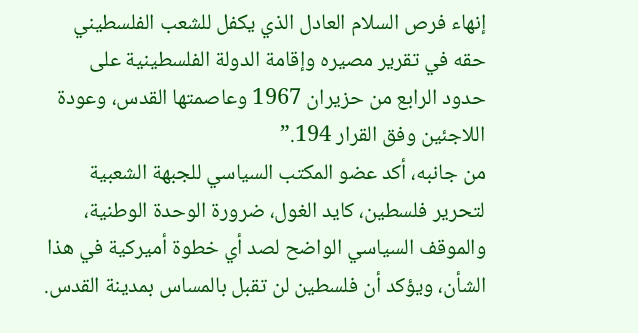إنهاء فرص السلام العادل الذي يكفل للشعب الفلسطيني حقه في تقرير مصيره وإقامة الدولة الفلسطينية على حدود الرابع من حزيران 1967 وعاصمتها القدس، وعودة اللاجئين وفق القرار 194.”
من جانبه، أكد عضو المكتب السياسي للجبهة الشعبية لتحرير فلسطين، كايد الغول، ضرورة الوحدة الوطنية، والموقف السياسي الواضح لصد أي خطوة أميركية في هذا الشأن، ويؤكد أن فلسطين لن تقبل بالمساس بمدينة القدس.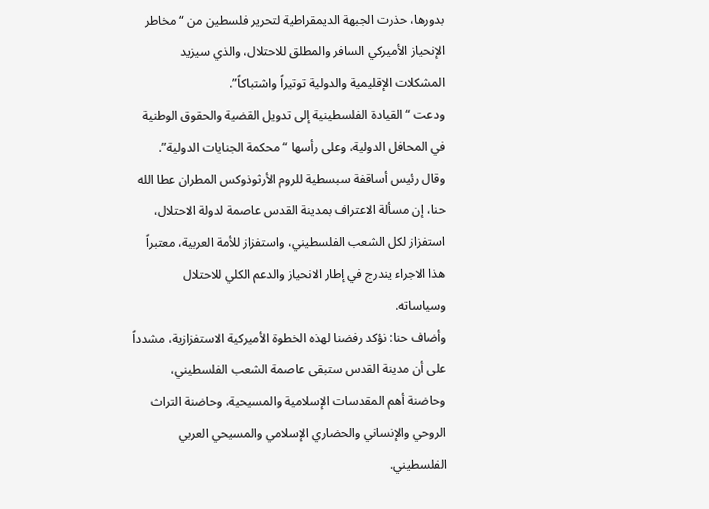بدورها، حذرت الجبهة الديمقراطية لتحرير فلسطين من “مخاطر الإنحياز الأميركي السافر والمطلق للاحتلال، والذي سيزيد المشكلات الإقليمية والدولية توتيراً واشتباكاً”.
ودعت “القيادة الفلسطينية إلى تدويل القضية والحقوق الوطنية في المحافل الدولية، وعلى رأسها “محكمة الجنايات الدولية”.
وقال رئيس أساقفة سبسطية للروم الأرثوذوكس المطران عطا الله حنا، إن مسألة الاعتراف بمدينة القدس عاصمة لدولة الاحتلال، استفزاز لكل الشعب الفلسطيني، واستفزاز للأمة العربية، معتبراً هذا الاجراء يندرج في إطار الانحياز والدعم الكلي للاحتلال وسياساته.
وأضاف حنا: نؤكد رفضنا لهذه الخطوة الأميركية الاستفزازية، مشدداً على أن مدينة القدس ستبقى عاصمة الشعب الفلسطيني، وحاضنة أهم المقدسات الإسلامية والمسيحية، وحاضنة التراث الروحي والإنساني والحضاري الإسلامي والمسيحي العربي الفلسطيني.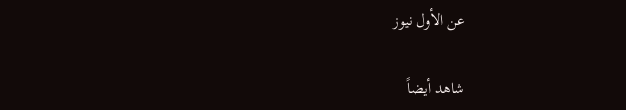عن الأول نيوز

شاهد أيضاً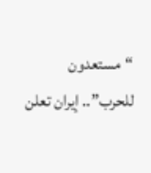“مستعدون للحرب”.. إيران تعلن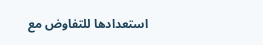استعدادها للتفاوض مع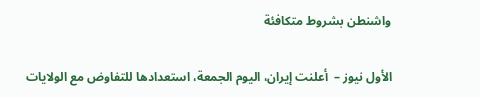واشنطن بشروط متكافئة

الأول نيوز –  أعلنت إيران، اليوم الجمعة، استعدادها للتفاوض مع الولايات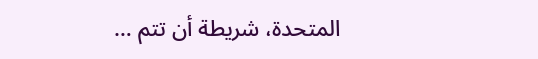المتحدة، شريطة أن تتم …